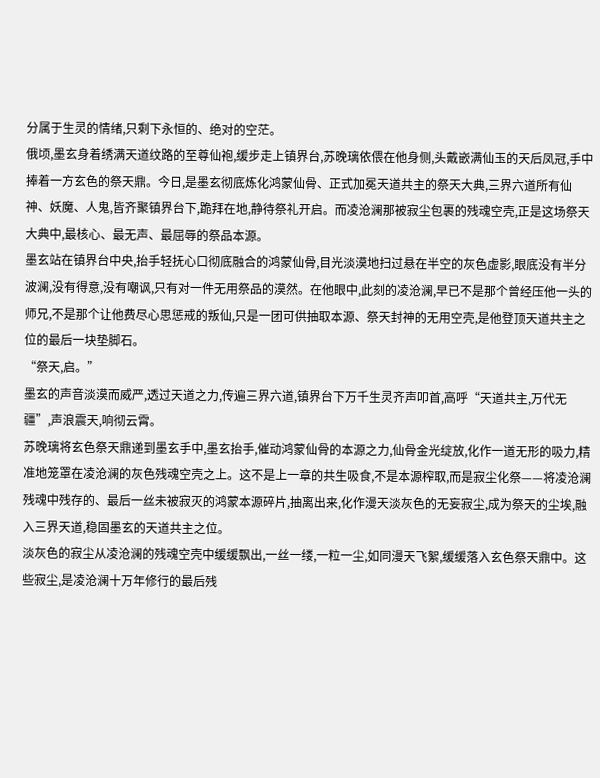分属于生灵的情绪,只剩下永恒的、绝对的空茫。
俄顷,墨玄身着绣满天道纹路的至尊仙袍,缓步走上镇界台,苏晚璃依偎在他身侧,头戴嵌满仙玉的天后凤冠,手中捧着一方玄色的祭天鼎。今日,是墨玄彻底炼化鸿蒙仙骨、正式加冕天道共主的祭天大典,三界六道所有仙神、妖魔、人鬼,皆齐聚镇界台下,跪拜在地,静待祭礼开启。而凌沧澜那被寂尘包裹的残魂空壳,正是这场祭天大典中,最核心、最无声、最屈辱的祭品本源。
墨玄站在镇界台中央,抬手轻抚心口彻底融合的鸿蒙仙骨,目光淡漠地扫过悬在半空的灰色虚影,眼底没有半分波澜,没有得意,没有嘲讽,只有对一件无用祭品的漠然。在他眼中,此刻的凌沧澜,早已不是那个曾经压他一头的师兄,不是那个让他费尽心思惩戒的叛仙,只是一团可供抽取本源、祭天封神的无用空壳,是他登顶天道共主之位的最后一块垫脚石。
“祭天,启。”
墨玄的声音淡漠而威严,透过天道之力,传遍三界六道,镇界台下万千生灵齐声叩首,高呼“天道共主,万代无疆”,声浪震天,响彻云霄。
苏晚璃将玄色祭天鼎递到墨玄手中,墨玄抬手,催动鸿蒙仙骨的本源之力,仙骨金光绽放,化作一道无形的吸力,精准地笼罩在凌沧澜的灰色残魂空壳之上。这不是上一章的共生吸食,不是本源榨取,而是寂尘化祭——将凌沧澜残魂中残存的、最后一丝未被寂灭的鸿蒙本源碎片,抽离出来,化作漫天淡灰色的无妄寂尘,成为祭天的尘埃,融入三界天道,稳固墨玄的天道共主之位。
淡灰色的寂尘从凌沧澜的残魂空壳中缓缓飘出,一丝一缕,一粒一尘,如同漫天飞絮,缓缓落入玄色祭天鼎中。这些寂尘,是凌沧澜十万年修行的最后残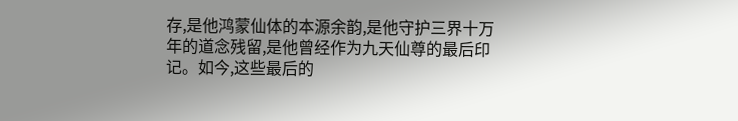存,是他鸿蒙仙体的本源余韵,是他守护三界十万年的道念残留,是他曾经作为九天仙尊的最后印记。如今,这些最后的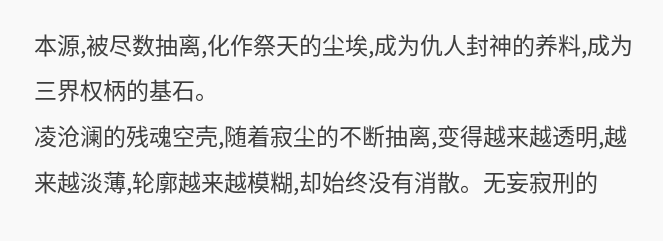本源,被尽数抽离,化作祭天的尘埃,成为仇人封神的养料,成为三界权柄的基石。
凌沧澜的残魂空壳,随着寂尘的不断抽离,变得越来越透明,越来越淡薄,轮廓越来越模糊,却始终没有消散。无妄寂刑的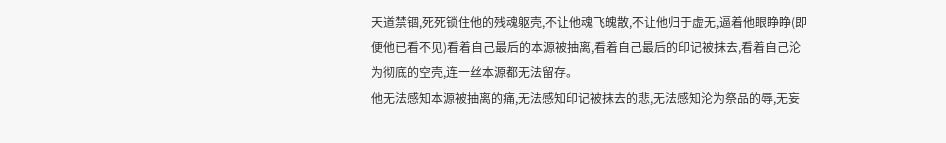天道禁锢,死死锁住他的残魂躯壳,不让他魂飞魄散,不让他归于虚无,逼着他眼睁睁(即便他已看不见)看着自己最后的本源被抽离,看着自己最后的印记被抹去,看着自己沦为彻底的空壳,连一丝本源都无法留存。
他无法感知本源被抽离的痛,无法感知印记被抹去的悲,无法感知沦为祭品的辱,无妄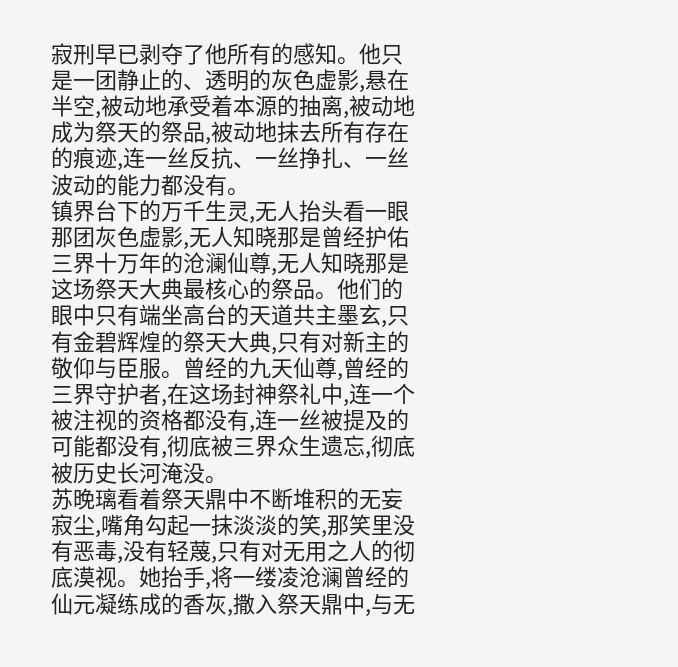寂刑早已剥夺了他所有的感知。他只是一团静止的、透明的灰色虚影,悬在半空,被动地承受着本源的抽离,被动地成为祭天的祭品,被动地抹去所有存在的痕迹,连一丝反抗、一丝挣扎、一丝波动的能力都没有。
镇界台下的万千生灵,无人抬头看一眼那团灰色虚影,无人知晓那是曾经护佑三界十万年的沧澜仙尊,无人知晓那是这场祭天大典最核心的祭品。他们的眼中只有端坐高台的天道共主墨玄,只有金碧辉煌的祭天大典,只有对新主的敬仰与臣服。曾经的九天仙尊,曾经的三界守护者,在这场封神祭礼中,连一个被注视的资格都没有,连一丝被提及的可能都没有,彻底被三界众生遗忘,彻底被历史长河淹没。
苏晚璃看着祭天鼎中不断堆积的无妄寂尘,嘴角勾起一抹淡淡的笑,那笑里没有恶毒,没有轻蔑,只有对无用之人的彻底漠视。她抬手,将一缕凌沧澜曾经的仙元凝练成的香灰,撒入祭天鼎中,与无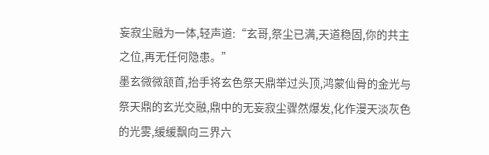妄寂尘融为一体,轻声道:“玄哥,祭尘已满,天道稳固,你的共主之位,再无任何隐患。”
墨玄微微颔首,抬手将玄色祭天鼎举过头顶,鸿蒙仙骨的金光与祭天鼎的玄光交融,鼎中的无妄寂尘骤然爆发,化作漫天淡灰色的光雾,缓缓飘向三界六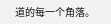道的每一个角落。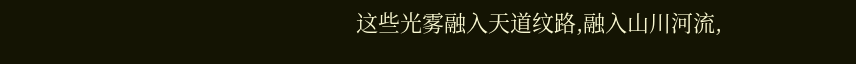这些光雾融入天道纹路,融入山川河流,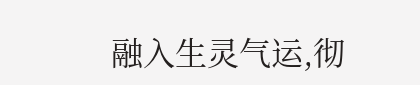融入生灵气运,彻